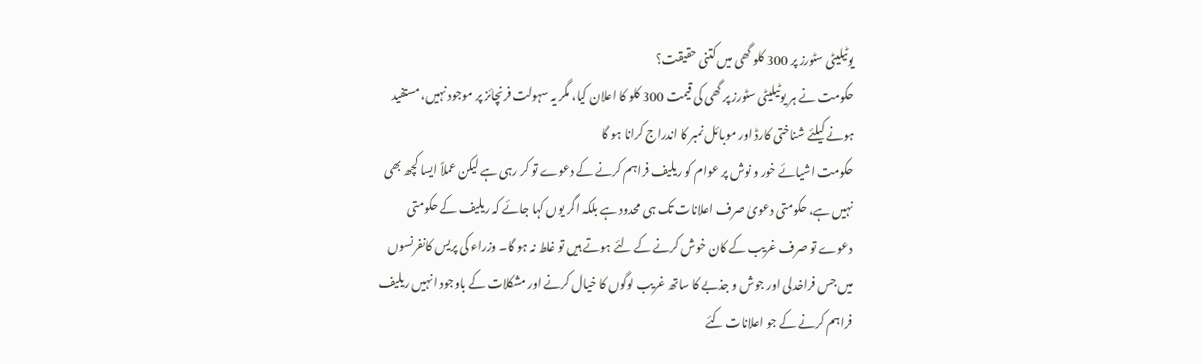یوٹیلیٹی سٹورز پر 300 کلو گھی میں کتنی حقیقت؟
حکومت نے ہر یوٹیلیٹی سٹورز پر گھی کی قیمت 300 کلو کا اعلان کیا، مگر یہ سہولت فرنچائز پر موجود نہیں، مستفید ہونے کیلئے شناختی کارڈ اور موبائل نمبر کا اندراج کرانا ہو گا
حکومت اشیائے خور و نوش پر عوام کو ریلیف فراہم کرنے کے دعوے تو کر رہی ہے لیکن عملاً ایسا کچھ بھی نہیں ہے، حکومتی دعویٰ صرف اعلانات تک ہی محدود ہے بلکہ اگر یوں کہا جائے کہ ریلیف کے حکومتی دعوے تو صرف غریب کے کان خوش کرنے کے لئے ہوتے ہیں تو غلط نہ ہو گا۔ وزراء کی پریس کانفرنسوں میں جس فراخدلی اور جوش و جذبے کا ساتھ غریب لوگوں کا خیال کرنے اور مشکلات کے باوجود انہیں ریلیف فراہم کرنے کے جو اعلانات کئے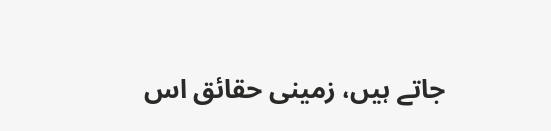جاتے ہیں، زمینی حقائق اس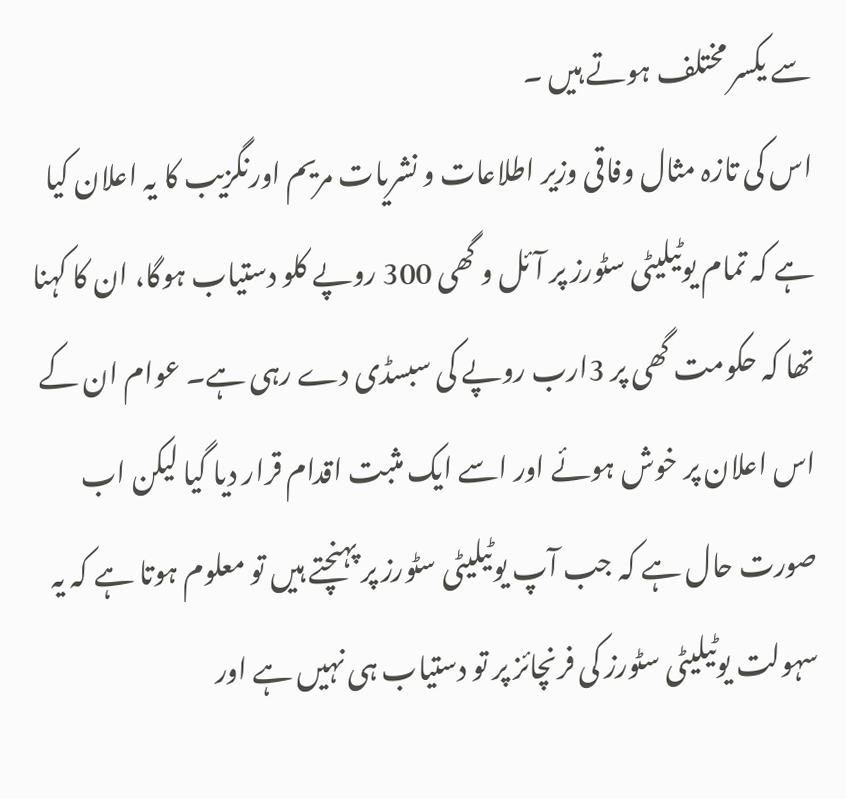سے یکسر مختلف ہوتے ہیں ۔
اس کی تازہ مثال وفاقی وزیر اطلاعات و نشریات مریم اورنگزیب کا یہ اعلان کیا ہے کہ تمام یوٹیلیٹی سٹورز پر آئل و گھی 300 روپے کلو دستیاب ہوگا، ان کا کہنا تھا کہ حکومت گھی پر 3ارب روپے کی سبسڈی دے رہی ہے۔ عوام ان کے اس اعلان پر خوش ہوئے اور اسے ایک مثبت اقدام قرار دیا گیا لیکن اب صورت حال ہے کہ جب آپ یوٹیلیٹی سٹورز پر پہنچتے ہیں تو معلوم ہوتا ہے کہ یہ سہولت یوٹیلیٹی سٹورز کی فرنچائز پر تو دستیاب ہی نہیں ہے اور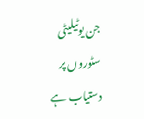جن یوٹیلیٹی سٹوروں پر دستیاب ہے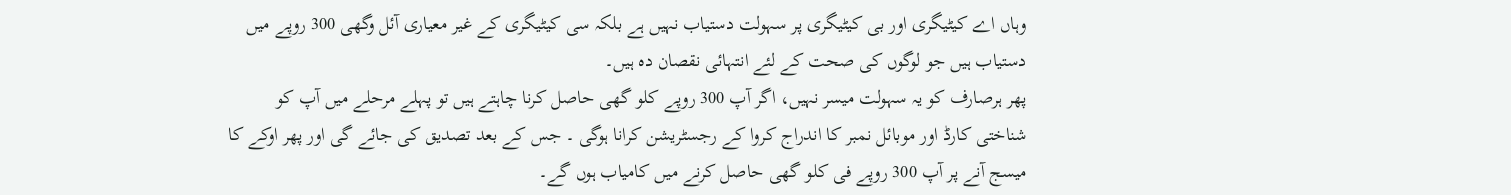وہاں اے کیٹیگری اور بی کیٹیگری پر سہولت دستیاب نہیں ہے بلکہ سی کیٹیگری کے غیر معیاری آئل وگھی 300 روپے میں دستیاب ہیں جو لوگوں کی صحت کے لئے انتہائی نقصان دہ ہیں۔
پھر ہرصارف کو یہ سہولت میسر نہیں، اگر آپ 300 روپے کلو گھی حاصل کرنا چاہتے ہیں تو پہلے مرحلے میں آپ کو شناختی کارڈ اور موبائل نمبر کا اندراج کروا کے رجسٹریشن کرانا ہوگی ۔ جس کے بعد تصدیق کی جائے گی اور پھر اوکے کا میسج آنے پر آپ 300 روپے فی کلو گھی حاصل کرنے میں کامیاب ہوں گے۔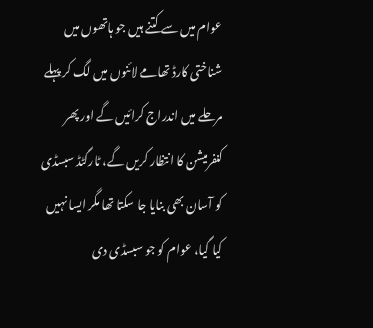عوام میں سے کتنے ہیں جو ہاتھوں میں شناختی کارڈ تھامے لائنوں میں لگ کر پہلے مرحلے میں اندراج کرائیں گے اور پھر کنفرمیشن کا انتظار کریں گے، ٹارگٹڈ سبسڈی کو آسان بھی بنایا جا سکتا تھا مگر ایسا نہیں کیا گیا، عوام کو جو سبسڈی دی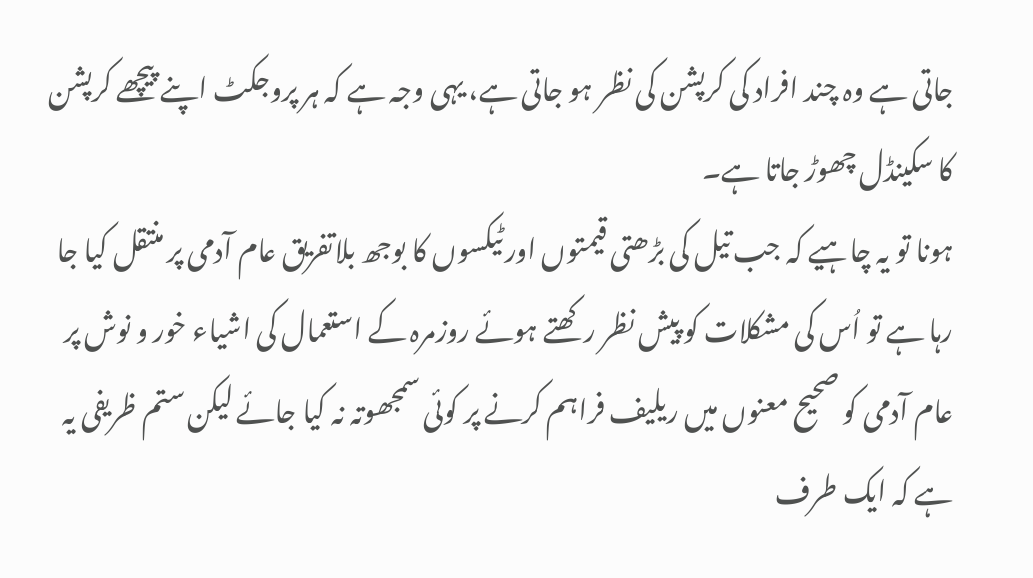جاتی ہے وہ چند افراد کی کرپشن کی نظر ہو جاتی ہے، یہی وجہ ہے کہ ہر پروجکٹ اپنے پیچھے کرپشن کا سکینڈل چھوڑ جاتا ہے۔
ہونا تو یہ چاہیے کہ جب تیل کی بڑھتی قیمتوں اور ٹیکسوں کا بوجھ بلاتفریق عام آدمی پر منتقل کیا جا رہا ہے تو اُس کی مشکلات کو پیش نظر رکھتے ہوئے روزمرہ کے استعمال کی اشیاء خور و نوش پر عام آدمی کو صحیح معنوں میں ریلیف فراہم کرنے پر کوئی سمجھوتہ نہ کیا جائے لیکن ستم ظریفی یہ ہے کہ ایک طرف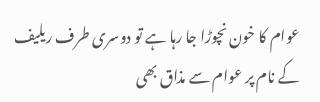عوام کا خون نچوڑا جا رہا ہے تو دوسری طرف ریلیف کے نام پر عوام سے مذاق بھی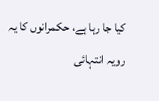کیا جا رہا ہے، حکمرانوں کا یہ رویہ انتہائی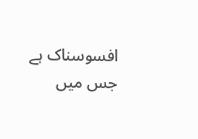افسوسناک ہے جس میں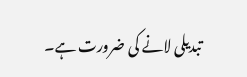تبدیلی لانے کی ضرورت ہے۔